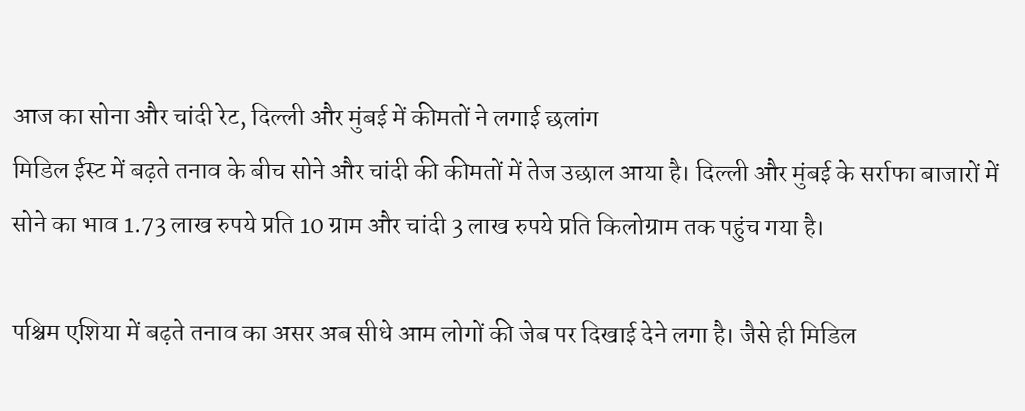आज का सोना और चांदी रेट, दिल्ली और मुंबई में कीमतों ने लगाई छलांग
मिडिल ईस्ट में बढ़ते तनाव के बीच सोने और चांदी की कीमतों में तेज उछाल आया है। दिल्ली और मुंबई के सर्राफा बाजारों में सोने का भाव 1.73 लाख रुपये प्रति 10 ग्राम और चांदी 3 लाख रुपये प्रति किलोग्राम तक पहुंच गया है।

पश्चिम एशिया में बढ़ते तनाव का असर अब सीधे आम लोगों की जेब पर दिखाई देने लगा है। जैसे ही मिडिल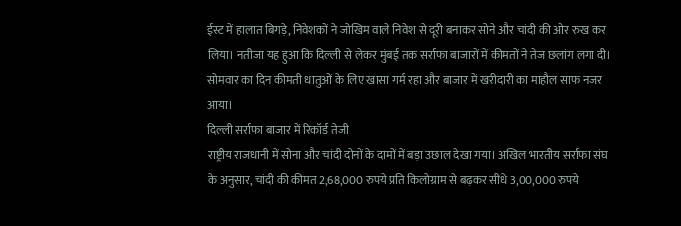ईस्ट में हालात बिगड़े, निवेशकों ने जोखिम वाले निवेश से दूरी बनाकर सोने और चांदी की ओर रुख कर लिया। नतीजा यह हुआ कि दिल्ली से लेकर मुंबई तक सर्राफा बाजारों में कीमतों ने तेज छलांग लगा दी। सोमवार का दिन कीमती धातुओं के लिए खासा गर्म रहा और बाजार में खरीदारी का माहौल साफ नजर आया।
दिल्ली सर्राफा बाजार में रिकॉर्ड तेजी
राष्ट्रीय राजधानी में सोना और चांदी दोनों के दामों में बड़ा उछाल देखा गया। अखिल भारतीय सर्राफा संघ के अनुसार, चांदी की कीमत 2,68,000 रुपये प्रति किलोग्राम से बढ़कर सीधे 3,00,000 रुपये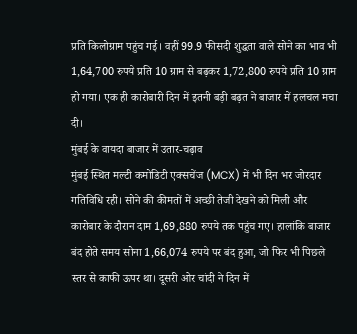प्रति किलोग्राम पहुंच गई। वहीं 99.9 फीसदी शुद्धता वाले सोने का भाव भी 1,64,700 रुपये प्रति 10 ग्राम से बढ़कर 1,72,800 रुपये प्रति 10 ग्राम हो गया। एक ही कारोबारी दिन में इतनी बड़ी बढ़त ने बाजार में हलचल मचा दी।
मुंबई के वायदा बाजार में उतार-चढ़ाव
मुंबई स्थित मल्टी कमोडिटी एक्सचेंज (MCX) में भी दिन भर जोरदार गतिविधि रही। सोने की कीमतों में अच्छी तेजी देखने को मिली और कारोबार के दौरान दाम 1,69,880 रुपये तक पहुंच गए। हालांकि बाजार बंद होते समय सोना 1,66,074 रुपये पर बंद हुआ, जो फिर भी पिछले स्तर से काफी ऊपर था। दूसरी ओर चांदी ने दिन में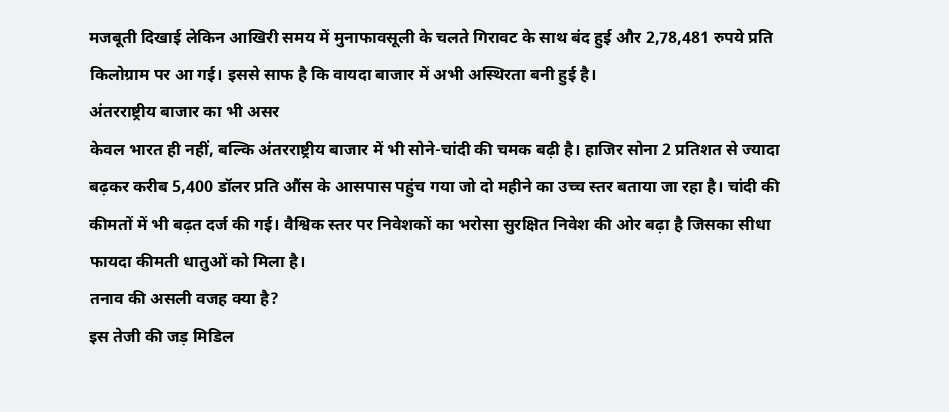मजबूती दिखाई लेकिन आखिरी समय में मुनाफावसूली के चलते गिरावट के साथ बंद हुई और 2,78,481 रुपये प्रति किलोग्राम पर आ गई। इससे साफ है कि वायदा बाजार में अभी अस्थिरता बनी हुई है।
अंतरराष्ट्रीय बाजार का भी असर
केवल भारत ही नहीं, बल्कि अंतरराष्ट्रीय बाजार में भी सोने-चांदी की चमक बढ़ी है। हाजिर सोना 2 प्रतिशत से ज्यादा बढ़कर करीब 5,400 डॉलर प्रति औंस के आसपास पहुंच गया जो दो महीने का उच्च स्तर बताया जा रहा है। चांदी की कीमतों में भी बढ़त दर्ज की गई। वैश्विक स्तर पर निवेशकों का भरोसा सुरक्षित निवेश की ओर बढ़ा है जिसका सीधा फायदा कीमती धातुओं को मिला है।
तनाव की असली वजह क्या है?
इस तेजी की जड़ मिडिल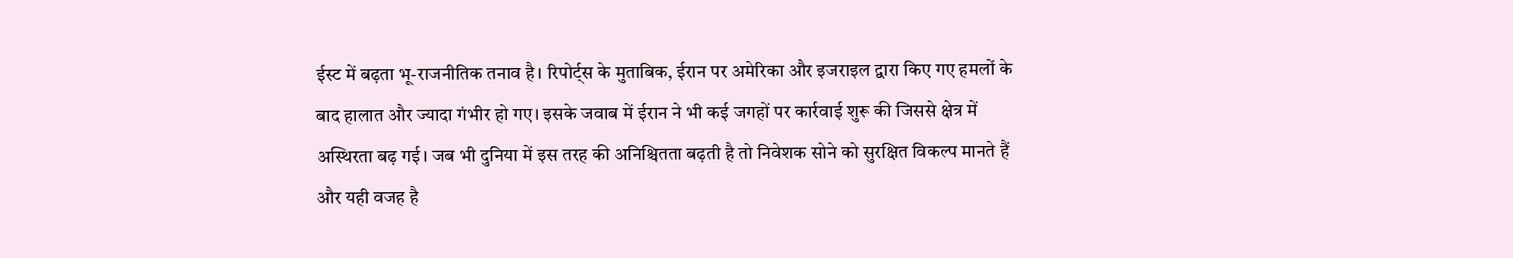ईस्ट में बढ़ता भू-राजनीतिक तनाव है। रिपोर्ट्स के मुताबिक, ईरान पर अमेरिका और इजराइल द्वारा किए गए हमलों के बाद हालात और ज्यादा गंभीर हो गए। इसके जवाब में ईरान ने भी कई जगहों पर कार्रवाई शुरू की जिससे क्षेत्र में अस्थिरता बढ़ गई। जब भी दुनिया में इस तरह की अनिश्चितता बढ़ती है तो निवेशक सोने को सुरक्षित विकल्प मानते हैं और यही वजह है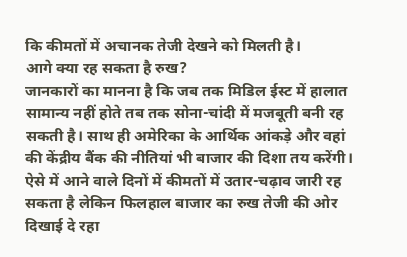कि कीमतों में अचानक तेजी देखने को मिलती है।
आगे क्या रह सकता है रुख?
जानकारों का मानना है कि जब तक मिडिल ईस्ट में हालात सामान्य नहीं होते तब तक सोना-चांदी में मजबूती बनी रह सकती है। साथ ही अमेरिका के आर्थिक आंकड़े और वहां की केंद्रीय बैंक की नीतियां भी बाजार की दिशा तय करेंगी। ऐसे में आने वाले दिनों में कीमतों में उतार-चढ़ाव जारी रह सकता है लेकिन फिलहाल बाजार का रुख तेजी की ओर दिखाई दे रहा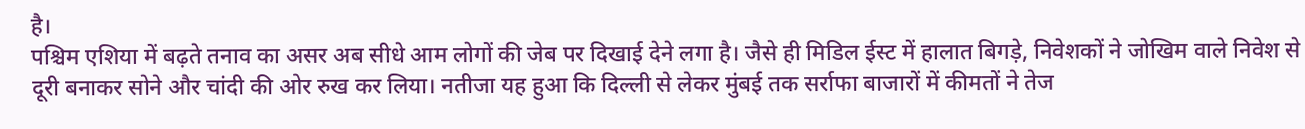है।
पश्चिम एशिया में बढ़ते तनाव का असर अब सीधे आम लोगों की जेब पर दिखाई देने लगा है। जैसे ही मिडिल ईस्ट में हालात बिगड़े, निवेशकों ने जोखिम वाले निवेश से दूरी बनाकर सोने और चांदी की ओर रुख कर लिया। नतीजा यह हुआ कि दिल्ली से लेकर मुंबई तक सर्राफा बाजारों में कीमतों ने तेज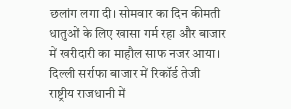छलांग लगा दी। सोमवार का दिन कीमती धातुओं के लिए खासा गर्म रहा और बाजार में खरीदारी का माहौल साफ नजर आया।
दिल्ली सर्राफा बाजार में रिकॉर्ड तेजी
राष्ट्रीय राजधानी में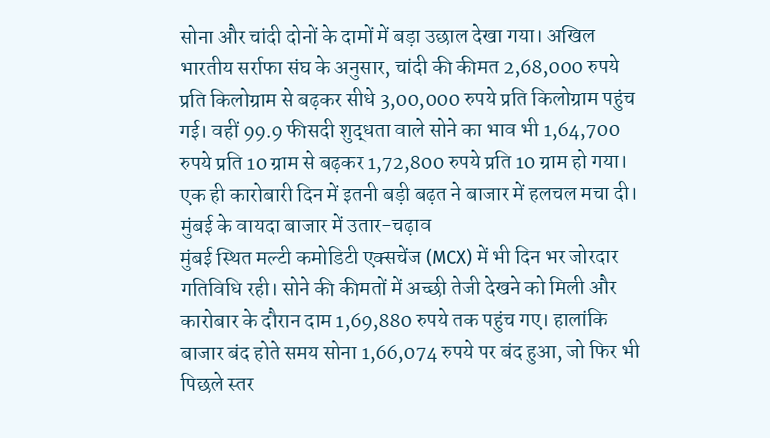सोना और चांदी दोनों के दामों में बड़ा उछाल देखा गया। अखिल भारतीय सर्राफा संघ के अनुसार, चांदी की कीमत 2,68,000 रुपये प्रति किलोग्राम से बढ़कर सीधे 3,00,000 रुपये प्रति किलोग्राम पहुंच गई। वहीं 99.9 फीसदी शुद्धता वाले सोने का भाव भी 1,64,700 रुपये प्रति 10 ग्राम से बढ़कर 1,72,800 रुपये प्रति 10 ग्राम हो गया। एक ही कारोबारी दिन में इतनी बड़ी बढ़त ने बाजार में हलचल मचा दी।
मुंबई के वायदा बाजार में उतार-चढ़ाव
मुंबई स्थित मल्टी कमोडिटी एक्सचेंज (MCX) में भी दिन भर जोरदार गतिविधि रही। सोने की कीमतों में अच्छी तेजी देखने को मिली और कारोबार के दौरान दाम 1,69,880 रुपये तक पहुंच गए। हालांकि बाजार बंद होते समय सोना 1,66,074 रुपये पर बंद हुआ, जो फिर भी पिछले स्तर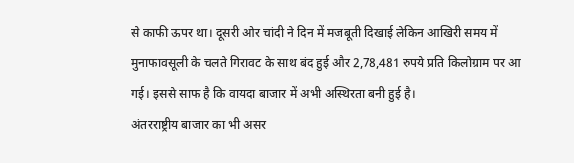से काफी ऊपर था। दूसरी ओर चांदी ने दिन में मजबूती दिखाई लेकिन आखिरी समय में मुनाफावसूली के चलते गिरावट के साथ बंद हुई और 2,78,481 रुपये प्रति किलोग्राम पर आ गई। इससे साफ है कि वायदा बाजार में अभी अस्थिरता बनी हुई है।
अंतरराष्ट्रीय बाजार का भी असर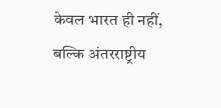केवल भारत ही नहीं, बल्कि अंतरराष्ट्रीय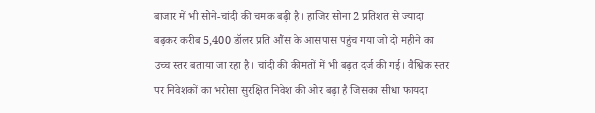बाजार में भी सोने-चांदी की चमक बढ़ी है। हाजिर सोना 2 प्रतिशत से ज्यादा बढ़कर करीब 5,400 डॉलर प्रति औंस के आसपास पहुंच गया जो दो महीने का उच्च स्तर बताया जा रहा है। चांदी की कीमतों में भी बढ़त दर्ज की गई। वैश्विक स्तर पर निवेशकों का भरोसा सुरक्षित निवेश की ओर बढ़ा है जिसका सीधा फायदा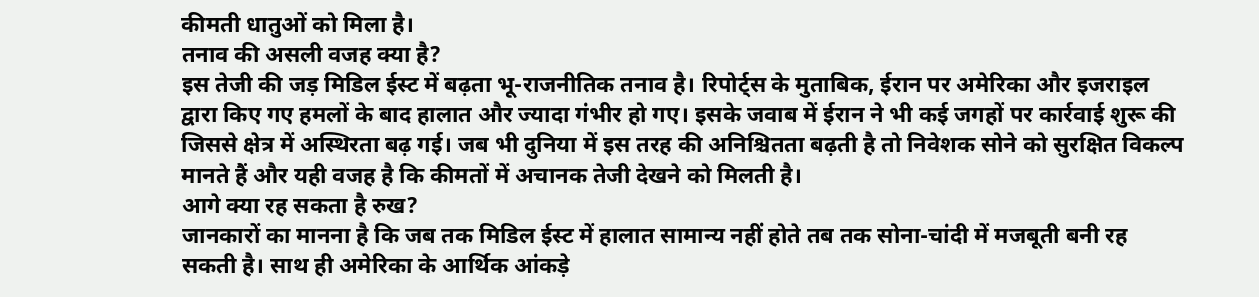कीमती धातुओं को मिला है।
तनाव की असली वजह क्या है?
इस तेजी की जड़ मिडिल ईस्ट में बढ़ता भू-राजनीतिक तनाव है। रिपोर्ट्स के मुताबिक, ईरान पर अमेरिका और इजराइल द्वारा किए गए हमलों के बाद हालात और ज्यादा गंभीर हो गए। इसके जवाब में ईरान ने भी कई जगहों पर कार्रवाई शुरू की जिससे क्षेत्र में अस्थिरता बढ़ गई। जब भी दुनिया में इस तरह की अनिश्चितता बढ़ती है तो निवेशक सोने को सुरक्षित विकल्प मानते हैं और यही वजह है कि कीमतों में अचानक तेजी देखने को मिलती है।
आगे क्या रह सकता है रुख?
जानकारों का मानना है कि जब तक मिडिल ईस्ट में हालात सामान्य नहीं होते तब तक सोना-चांदी में मजबूती बनी रह सकती है। साथ ही अमेरिका के आर्थिक आंकड़े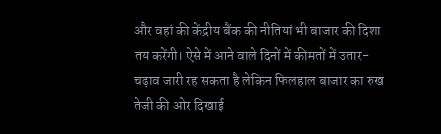और वहां की केंद्रीय बैंक की नीतियां भी बाजार की दिशा तय करेंगी। ऐसे में आने वाले दिनों में कीमतों में उतार-चढ़ाव जारी रह सकता है लेकिन फिलहाल बाजार का रुख तेजी की ओर दिखाई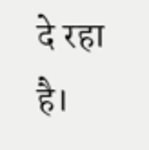दे रहा है।